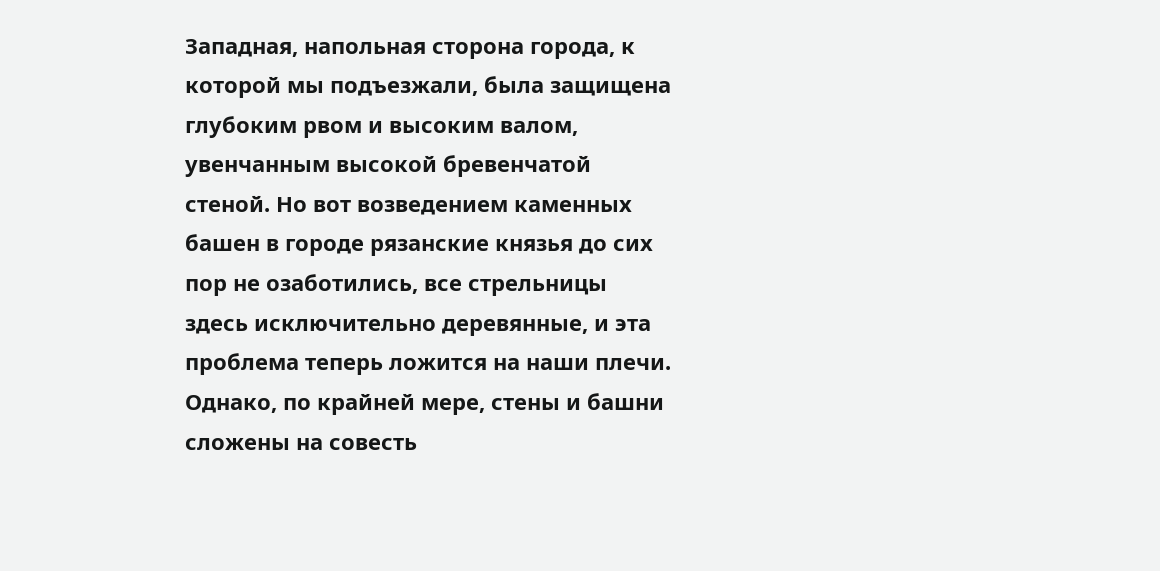Западная, напольная сторона города, к которой мы подъезжали, была защищена глубоким рвом и высоким валом, увенчанным высокой бревенчатой стеной. Но вот возведением каменных башен в городе рязанские князья до сих пор не озаботились, все стрельницы здесь исключительно деревянные, и эта проблема теперь ложится на наши плечи. Однако, по крайней мере, стены и башни сложены на совесть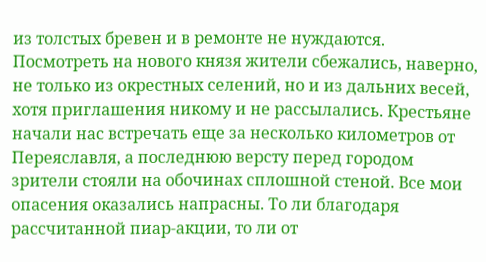из толстых бревен и в ремонте не нуждаются.
Посмотреть на нового князя жители сбежались, наверно, не только из окрестных селений, но и из дальних весей, хотя приглашения никому и не рассылались. Крестьяне начали нас встречать еще за несколько километров от Переяславля, а последнюю версту перед городом зрители стояли на обочинах сплошной стеной. Все мои опасения оказались напрасны. То ли благодаря рассчитанной пиар-акции, то ли от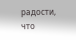радости, что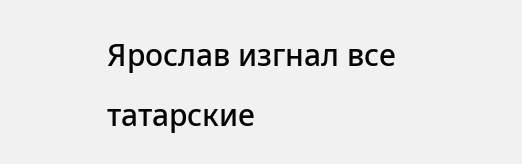Ярослав изгнал все татарские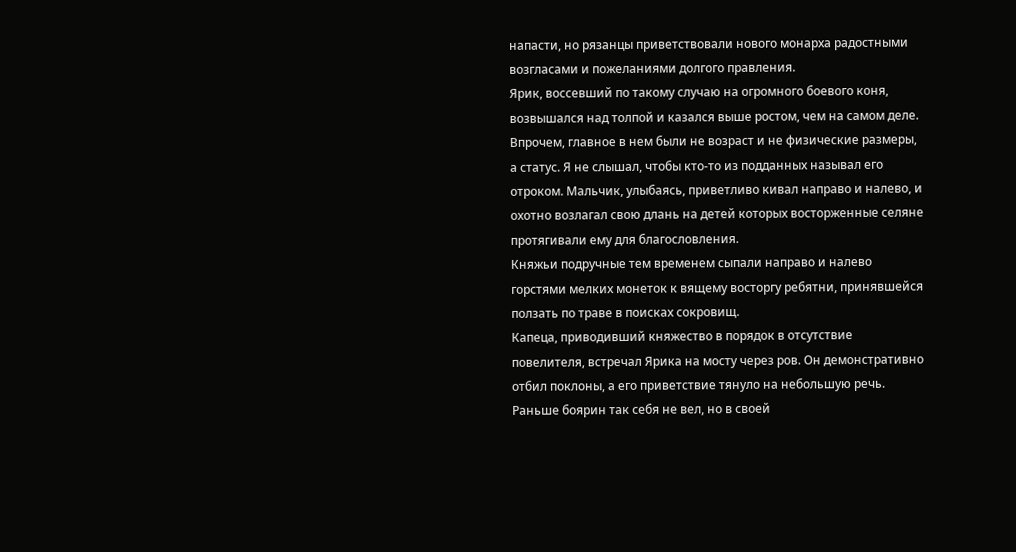напасти, но рязанцы приветствовали нового монарха радостными возгласами и пожеланиями долгого правления.
Ярик, воссевший по такому случаю на огромного боевого коня, возвышался над толпой и казался выше ростом, чем на самом деле. Впрочем, главное в нем были не возраст и не физические размеры, а статус. Я не слышал, чтобы кто-то из подданных называл его отроком. Мальчик, улыбаясь, приветливо кивал направо и налево, и охотно возлагал свою длань на детей которых восторженные селяне протягивали ему для благословления.
Княжьи подручные тем временем сыпали направо и налево горстями мелких монеток к вящему восторгу ребятни, принявшейся ползать по траве в поисках сокровищ.
Капеца, приводивший княжество в порядок в отсутствие повелителя, встречал Ярика на мосту через ров. Он демонстративно отбил поклоны, а его приветствие тянуло на небольшую речь. Раньше боярин так себя не вел, но в своей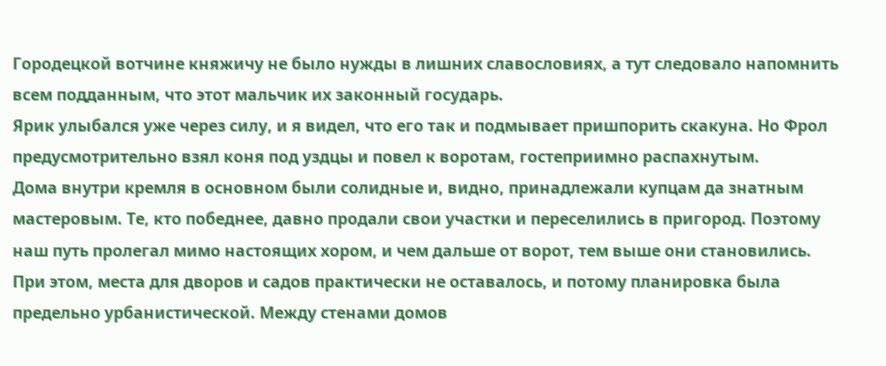Городецкой вотчине княжичу не было нужды в лишних славословиях, а тут следовало напомнить всем подданным, что этот мальчик их законный государь.
Ярик улыбался уже через силу, и я видел, что его так и подмывает пришпорить скакуна. Но Фрол предусмотрительно взял коня под уздцы и повел к воротам, гостеприимно распахнутым.
Дома внутри кремля в основном были солидные и, видно, принадлежали купцам да знатным мастеровым. Те, кто победнее, давно продали свои участки и переселились в пригород. Поэтому наш путь пролегал мимо настоящих хором, и чем дальше от ворот, тем выше они становились. При этом, места для дворов и садов практически не оставалось, и потому планировка была предельно урбанистической. Между стенами домов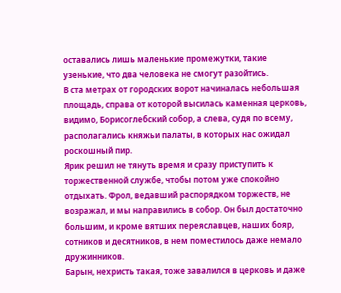оставались лишь маленькие промежутки, такие узенькие, что два человека не смогут разойтись.
В ста метрах от городских ворот начиналась небольшая площадь, справа от которой высилась каменная церковь, видимо, Борисоглебский собор, а слева, судя по всему, располагались княжьи палаты, в которых нас ожидал роскошный пир.
Ярик решил не тянуть время и сразу приступить к торжественной службе, чтобы потом уже спокойно отдыхать. Фрол, ведавший распорядком торжеств, не возражал, и мы направились в собор. Он был достаточно большим, и кроме вятших переяславцев, наших бояр, сотников и десятников, в нем поместилось даже немало дружинников.
Барын, нехристь такая, тоже завалился в церковь и даже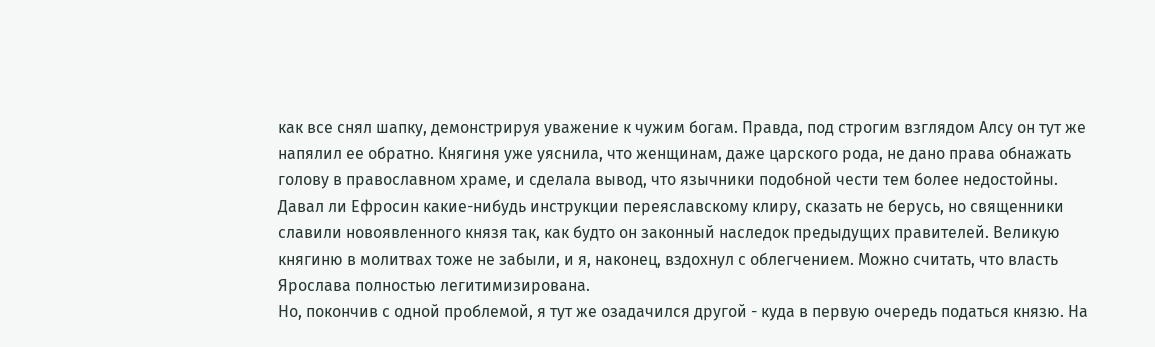как все снял шапку, демонстрируя уважение к чужим богам. Правда, под строгим взглядом Алсу он тут же напялил ее обратно. Княгиня уже уяснила, что женщинам, даже царского рода, не дано права обнажать голову в православном храме, и сделала вывод, что язычники подобной чести тем более недостойны.
Давал ли Ефросин какие-нибудь инструкции переяславскому клиру, сказать не берусь, но священники славили новоявленного князя так, как будто он законный наследок предыдущих правителей. Великую княгиню в молитвах тоже не забыли, и я, наконец, вздохнул с облегчением. Можно считать, что власть Ярослава полностью легитимизирована.
Но, покончив с одной проблемой, я тут же озадачился другой - куда в первую очередь податься князю. На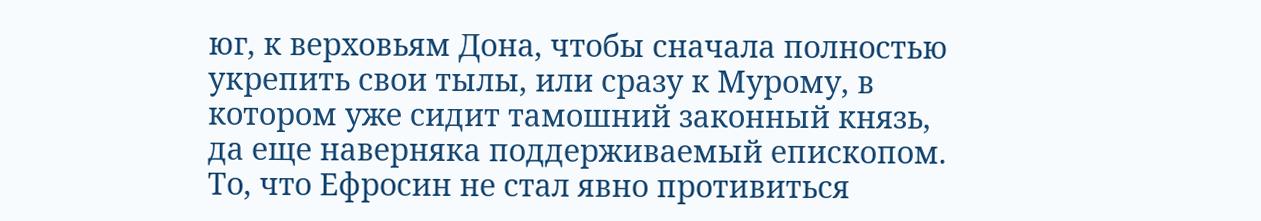юг, к верховьям Дона, чтобы сначала полностью укрепить свои тылы, или сразу к Мурому, в котором уже сидит тамошний законный князь, да еще наверняка поддерживаемый епископом. То, что Ефросин не стал явно противиться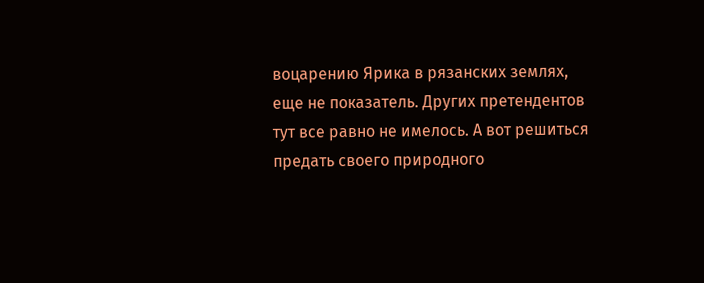воцарению Ярика в рязанских землях, еще не показатель. Других претендентов тут все равно не имелось. А вот решиться предать своего природного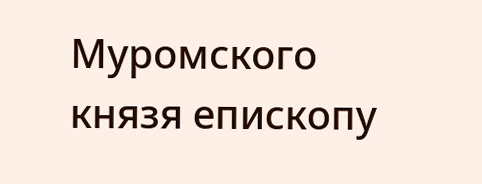Муромского князя епископу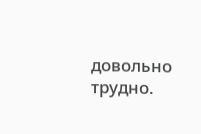довольно трудно.